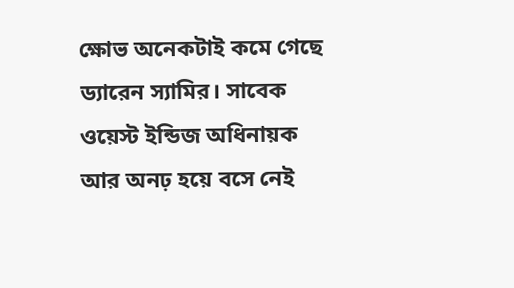ক্ষোভ অনেকটাই কমে গেছে ড্যারেন স্যামির। সাবেক ওয়েস্ট ইন্ডিজ অধিনায়ক আর অনঢ় হয়ে বসে নেই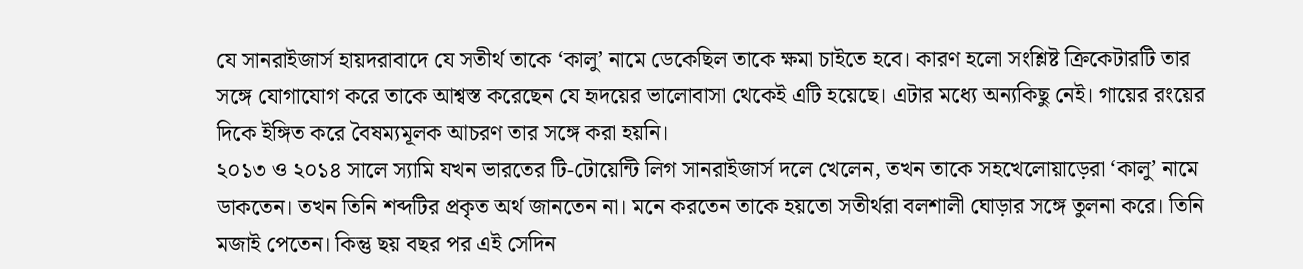যে সানরাইজার্স হায়দরাবাদে যে সতীর্থ তাকে ‘কালু’ নামে ডেকেছিল তাকে ক্ষমা চাইতে হবে। কারণ হলো সংশ্লিষ্ট ক্রিকেটারটি তার সঙ্গে যোগাযোগ করে তাকে আশ্বস্ত করেছেন যে হৃদয়ের ভালোবাসা থেকেই এটি হয়েছে। এটার মধ্যে অন্যকিছু নেই। গায়ের রংয়ের দিকে ইঙ্গিত করে বৈষম্যমূলক আচরণ তার সঙ্গে করা হয়নি।
২০১৩ ও ২০১৪ সালে স্যামি যখন ভারতের টি-টোয়েন্টি লিগ সানরাইজার্স দলে খেলেন, তখন তাকে সহখেলোয়াড়েরা ‘কালু’ নামে ডাকতেন। তখন তিনি শব্দটির প্রকৃত অর্থ জানতেন না। মনে করতেন তাকে হয়তো সতীর্থরা বলশালী ঘোড়ার সঙ্গে তুলনা করে। তিনি মজাই পেতেন। কিন্তু ছয় বছর পর এই সেদিন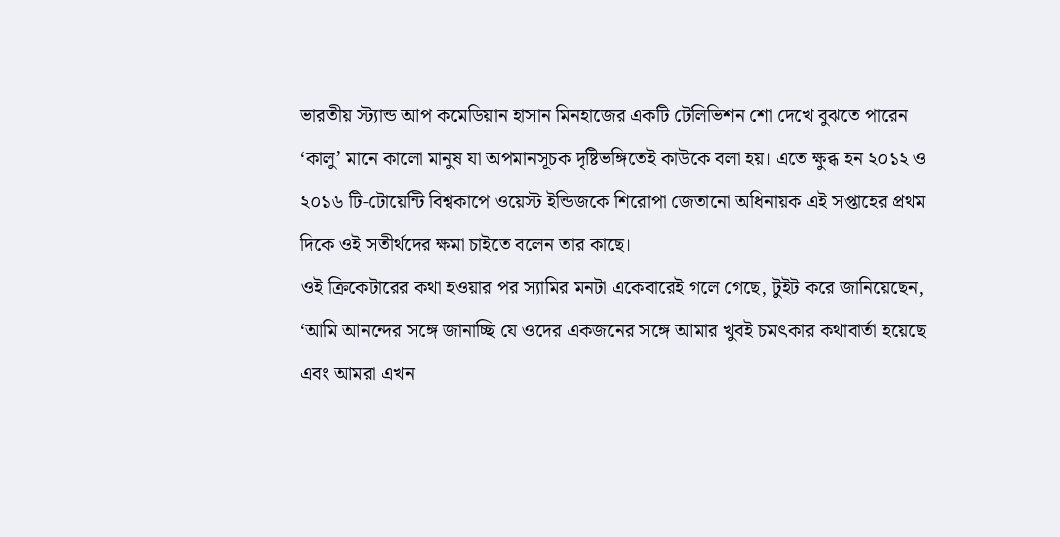ভারতীয় স্ট্যান্ড আপ কমেডিয়ান হাসান মিনহাজের একটি টেলিভিশন শো দেখে বুঝতে পারেন ‘কালু’ মানে কালো মানুষ যা অপমানসূচক দৃষ্টিভঙ্গিতেই কাউকে বলা হয়। এতে ক্ষুব্ধ হন ২০১২ ও ২০১৬ টি-টোয়েন্টি বিশ্বকাপে ওয়েস্ট ইন্ডিজকে শিরোপা জেতানো অধিনায়ক এই সপ্তাহের প্রথম দিকে ওই সতীর্থদের ক্ষমা চাইতে বলেন তার কাছে।
ওই ক্রিকেটারের কথা হওয়ার পর স্যামির মনটা একেবারেই গলে গেছে, টুইট করে জানিয়েছেন, ‘আমি আনন্দের সঙ্গে জানাচ্ছি যে ওদের একজনের সঙ্গে আমার খুবই চমৎকার কথাবার্তা হয়েছে এবং আমরা এখন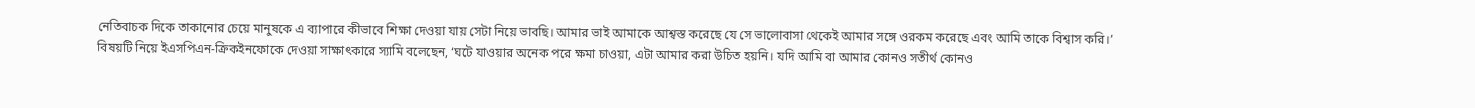নেতিবাচক দিকে তাকানোর চেয়ে মানুষকে এ ব্যাপারে কীভাবে শিক্ষা দেওয়া যায় সেটা নিয়ে ভাবছি। আমার ভাই আমাকে আশ্বস্ত করেছে যে সে ভালোবাসা থেকেই আমার সঙ্গে ওরকম করেছে এবং আমি তাকে বিশ্বাস করি।’
বিষয়টি নিয়ে ইএসপিএন-ক্রিকইনফোকে দেওয়া সাক্ষাৎকারে স্যামি বলেছেন, ‘ঘটে যাওয়ার অনেক পরে ক্ষমা চাওয়া, এটা আমার করা উচিত হয়নি। যদি আমি বা আমার কোনও সতীর্থ কোনও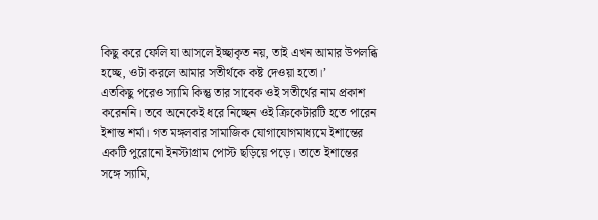কিছু করে ফেলি যা আসলে ইচ্ছাকৃত নয়, তাই এখন আমার উপলব্ধি হচ্ছে, ওটা করলে আমার সতীর্থকে কষ্ট দেওয়া হতো।’
এতকিছু পরেও স্যামি কিন্তু তার সাবেক ওই সতীর্থের নাম প্রকাশ করেননি। তবে অনেকেই ধরে নিচ্ছেন ওই ক্রিকেটারটি হতে পারেন ইশান্ত শর্মা। গত মঙ্গলবার সামাজিক যোগাযোগমাধ্যমে ইশান্তের একটি পুরোনো ইনস্টাগ্রাম পোস্ট ছড়িয়ে পড়ে। তাতে ইশান্তের সঙ্গে স্যামি,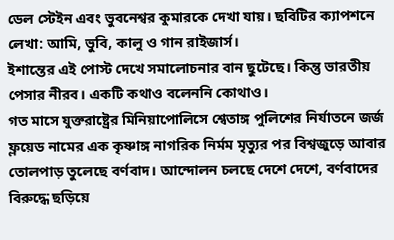ডেল স্টেইন এবং ভুবনেশ্বর কুমারকে দেখা যায়। ছবিটির ক্যাপশনে লেখা: আমি, ভুবি, কালু ও গান রাইজার্স।
ইশান্তের এই পোস্ট দেখে সমালোচনার বান ছুটেছে। কিন্তু ভারতীয় পেসার নীরব। একটি কথাও বলেননি কোথাও।
গত মাসে যুক্তরাষ্ট্রের মিনিয়াপোলিসে শ্বেতাঙ্গ পুলিশের নির্যাতনে জর্জ ফ্লয়েড নামের এক কৃষ্ণাঙ্গ নাগরিক নির্মম মৃত্যুর পর বিশ্বজুড়ে আবার তোলপাড় তুলেছে বর্ণবাদ। আন্দোলন চলছে দেশে দেশে, বর্ণবাদের বিরুদ্ধে ছড়িয়ে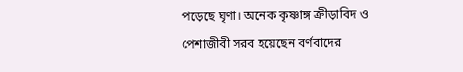পড়েছে ঘৃণা। অনেক কৃষ্ণাঙ্গ ক্রীড়াবিদ ও পেশাজীবী সরব হয়েছেন বর্ণবাদের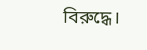বিরুদ্ধে।